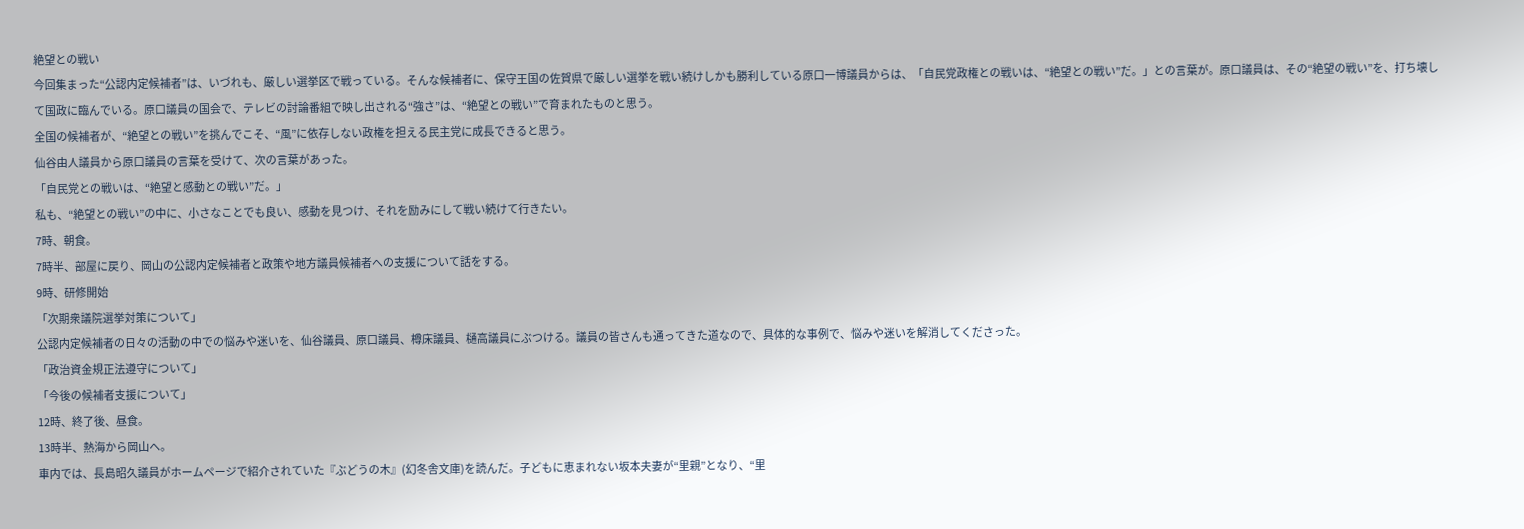絶望との戦い
今回集まった“公認内定候補者”は、いづれも、厳しい選挙区で戦っている。そんな候補者に、保守王国の佐賀県で厳しい選挙を戦い続けしかも勝利している原口一博議員からは、「自民党政権との戦いは、“絶望との戦い”だ。」との言葉が。原口議員は、その“絶望の戦い”を、打ち壊して国政に臨んでいる。原口議員の国会で、テレビの討論番組で映し出される“強さ”は、“絶望との戦い”で育まれたものと思う。
全国の候補者が、“絶望との戦い”を挑んでこそ、“風”に依存しない政権を担える民主党に成長できると思う。
仙谷由人議員から原口議員の言葉を受けて、次の言葉があった。
「自民党との戦いは、“絶望と感動との戦い”だ。」
私も、“絶望との戦い”の中に、小さなことでも良い、感動を見つけ、それを励みにして戦い続けて行きたい。
7時、朝食。
7時半、部屋に戻り、岡山の公認内定候補者と政策や地方議員候補者への支援について話をする。
9時、研修開始
「次期衆議院選挙対策について」
公認内定候補者の日々の活動の中での悩みや迷いを、仙谷議員、原口議員、樽床議員、樋高議員にぶつける。議員の皆さんも通ってきた道なので、具体的な事例で、悩みや迷いを解消してくださった。
「政治資金規正法遵守について」
「今後の候補者支援について」
12時、終了後、昼食。
13時半、熱海から岡山へ。
車内では、長島昭久議員がホームページで紹介されていた『ぶどうの木』(幻冬舎文庫)を読んだ。子どもに恵まれない坂本夫妻が“里親”となり、“里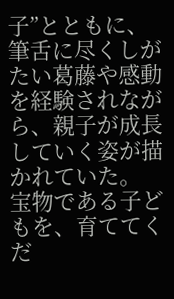子”とともに、筆舌に尽くしがたい葛藤や感動を経験されながら、親子が成長していく姿が描かれていた。
宝物である子どもを、育ててくだ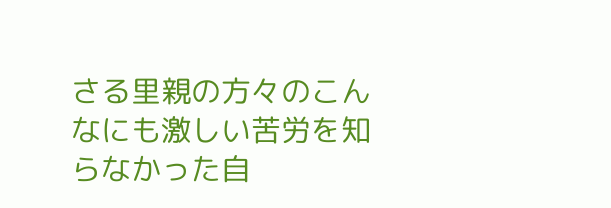さる里親の方々のこんなにも激しい苦労を知らなかった自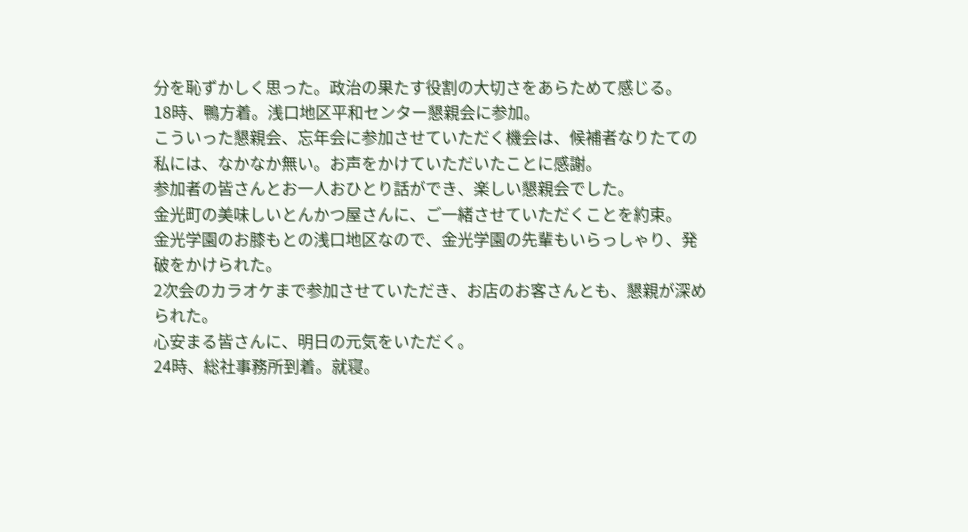分を恥ずかしく思った。政治の果たす役割の大切さをあらためて感じる。
18時、鴨方着。浅口地区平和センター懇親会に参加。
こういった懇親会、忘年会に参加させていただく機会は、候補者なりたての私には、なかなか無い。お声をかけていただいたことに感謝。
参加者の皆さんとお一人おひとり話ができ、楽しい懇親会でした。
金光町の美味しいとんかつ屋さんに、ご一緒させていただくことを約束。
金光学園のお膝もとの浅口地区なので、金光学園の先輩もいらっしゃり、発破をかけられた。
2次会のカラオケまで参加させていただき、お店のお客さんとも、懇親が深められた。
心安まる皆さんに、明日の元気をいただく。
24時、総社事務所到着。就寝。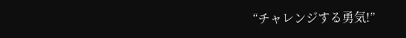“チャレンジする勇気!”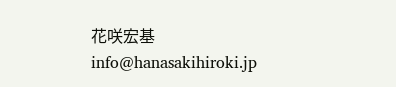花咲宏基
info@hanasakihiroki.jp